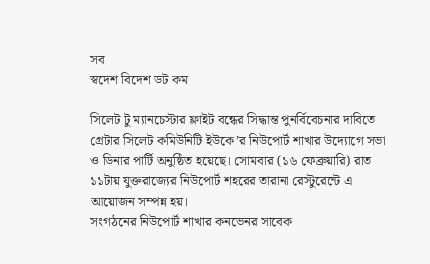সব
স্বদেশ বিদেশ ডট কম

সিলেট টু ম্যানচেস্টার ফ্লাইট বন্ধের সিদ্ধান্ত পুনর্বিবেচনার দাবিতে গ্রেটার সিলেট কমিউনিটি ইউকে’র নিউপোর্ট শাখার উদ্যোগে সভা ও ডিনার পার্টি অনুষ্ঠিত হয়েছে। সোমবার (১৬ ফেব্রুয়ারি) রাত ১১টায় যুক্তরাজ্যের নিউপোর্ট শহরের তারানা রেস্টুরেন্টে এ আয়োজন সম্পন্ন হয়।
সংগঠনের নিউপোর্ট শাখার কনভেনর সাবেক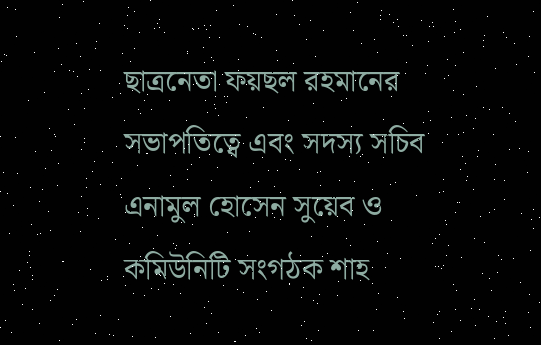ছাত্রনেতা ফয়ছল রহমানের সভাপতিত্বে এবং সদস্য সচিব এনামুল হোসেন সুয়েব ও কমিউনিটি সংগঠক শাহ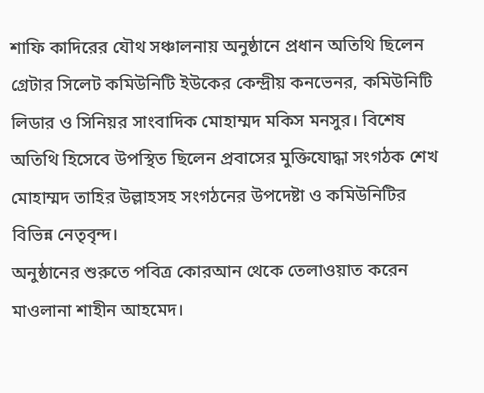শাফি কাদিরের যৌথ সঞ্চালনায় অনুষ্ঠানে প্রধান অতিথি ছিলেন গ্রেটার সিলেট কমিউনিটি ইউকের কেন্দ্রীয় কনভেনর, কমিউনিটি লিডার ও সিনিয়র সাংবাদিক মোহাম্মদ মকিস মনসুর। বিশেষ অতিথি হিসেবে উপস্থিত ছিলেন প্রবাসের মুক্তিযোদ্ধা সংগঠক শেখ মোহাম্মদ তাহির উল্লাহসহ সংগঠনের উপদেষ্টা ও কমিউনিটির বিভিন্ন নেতৃবৃন্দ।
অনুষ্ঠানের শুরুতে পবিত্র কোরআন থেকে তেলাওয়াত করেন মাওলানা শাহীন আহমেদ।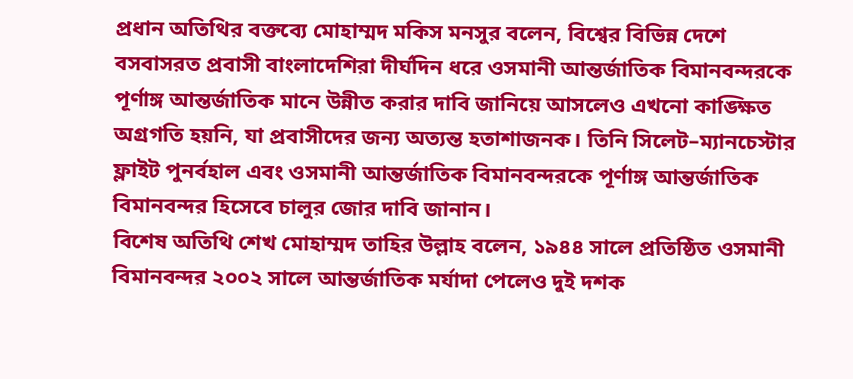প্রধান অতিথির বক্তব্যে মোহাম্মদ মকিস মনসুর বলেন, বিশ্বের বিভিন্ন দেশে বসবাসরত প্রবাসী বাংলাদেশিরা দীর্ঘদিন ধরে ওসমানী আন্তর্জাতিক বিমানবন্দরকে পূর্ণাঙ্গ আন্তর্জাতিক মানে উন্নীত করার দাবি জানিয়ে আসলেও এখনো কাঙ্ক্ষিত অগ্রগতি হয়নি, যা প্রবাসীদের জন্য অত্যন্ত হতাশাজনক। তিনি সিলেট–ম্যানচেস্টার ফ্লাইট পুনর্বহাল এবং ওসমানী আন্তর্জাতিক বিমানবন্দরকে পূর্ণাঙ্গ আন্তর্জাতিক বিমানবন্দর হিসেবে চালুর জোর দাবি জানান।
বিশেষ অতিথি শেখ মোহাম্মদ তাহির উল্লাহ বলেন, ১৯৪৪ সালে প্রতিষ্ঠিত ওসমানী বিমানবন্দর ২০০২ সালে আন্তর্জাতিক মর্যাদা পেলেও দুই দশক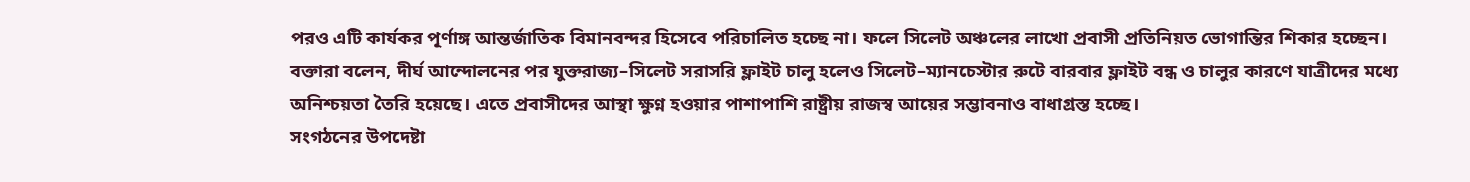পরও এটি কার্যকর পূর্ণাঙ্গ আন্তর্জাতিক বিমানবন্দর হিসেবে পরিচালিত হচ্ছে না। ফলে সিলেট অঞ্চলের লাখো প্রবাসী প্রতিনিয়ত ভোগান্তির শিকার হচ্ছেন।
বক্তারা বলেন, দীর্ঘ আন্দোলনের পর যুক্তরাজ্য–সিলেট সরাসরি ফ্লাইট চালু হলেও সিলেট–ম্যানচেস্টার রুটে বারবার ফ্লাইট বন্ধ ও চালুর কারণে যাত্রীদের মধ্যে অনিশ্চয়তা তৈরি হয়েছে। এতে প্রবাসীদের আস্থা ক্ষুণ্ন হওয়ার পাশাপাশি রাষ্ট্রীয় রাজস্ব আয়ের সম্ভাবনাও বাধাগ্রস্ত হচ্ছে।
সংগঠনের উপদেষ্টা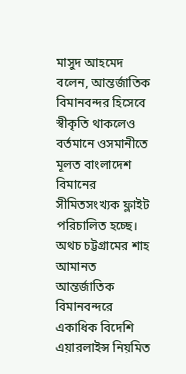মাসুদ আহমেদ বলেন, আন্তর্জাতিক বিমানবন্দর হিসেবে স্বীকৃতি থাকলেও বর্তমানে ওসমানীতে মূলত বাংলাদেশ বিমানের সীমিতসংখ্যক ফ্লাইট পরিচালিত হচ্ছে। অথচ চট্টগ্রামের শাহ আমানত আন্তর্জাতিক বিমানবন্দরে একাধিক বিদেশি এয়ারলাইন্স নিয়মিত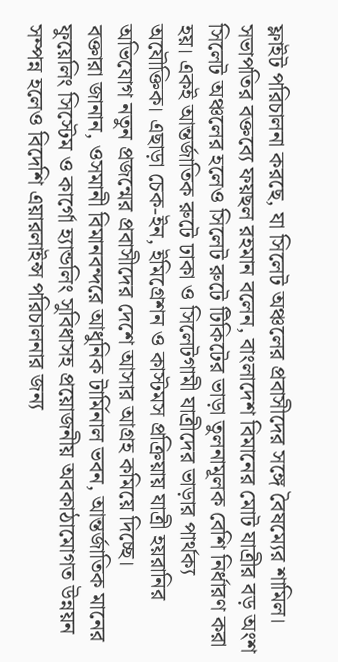ফ্লাইট পরিচালনা করছে, যা সিলেট অঞ্চলের প্রবাসীদের সঙ্গে বৈষম্যের শামিল।
সভাপতির বক্তব্যে ফয়ছল রহমান বলেন, বাংলাদেশ বিমানের মোট যাত্রীর বড় অংশ সিলেট অঞ্চলের হলেও সিলেট রুটে টিকিটের ভাড়া তুলনামূলক বেশি নির্ধারণ করা হয়। একই আন্তর্জাতিক রুটে ঢাকা ও সিলেটগামী যাত্রীদের ভাড়ার পার্থক্য অযৌক্তিক। এছাড়া চেক-ইন, ইমিগ্রেশন ও কাস্টমস প্রক্রিয়ায় যাত্রী হয়রানির অভিযোগ নতুন প্রজন্মের প্রবাসীদের দেশে আসার আগ্রহ কমিয়ে দিচ্ছে।
বক্তারা জানান, ওসমানী বিমানবন্দরে আধুনিক টার্মিনাল ভবন, আন্তর্জাতিক মানের ফুয়েলিং সিস্টেম ও কার্গো হ্যান্ডলিং সুবিধাসহ প্রয়োজনীয় অবকাঠামোগত উন্নয়ন সম্পন্ন হলেও বিদেশি এয়ারলাইন্স পরিচালনার জন্য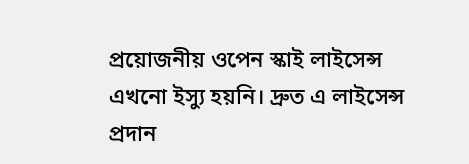প্রয়োজনীয় ওপেন স্কাই লাইসেন্স এখনো ইস্যু হয়নি। দ্রুত এ লাইসেন্স প্রদান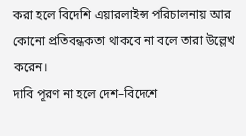করা হলে বিদেশি এয়ারলাইন্স পরিচালনায় আর কোনো প্রতিবন্ধকতা থাকবে না বলে তারা উল্লেখ করেন।
দাবি পূরণ না হলে দেশ–বিদেশে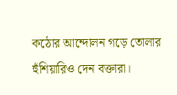কঠোর আন্দোলন গড়ে তোলার হুঁশিয়ারিও দেন বক্তারা।